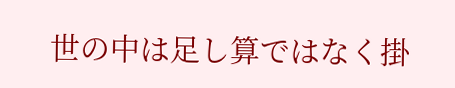世の中は足し算ではなく掛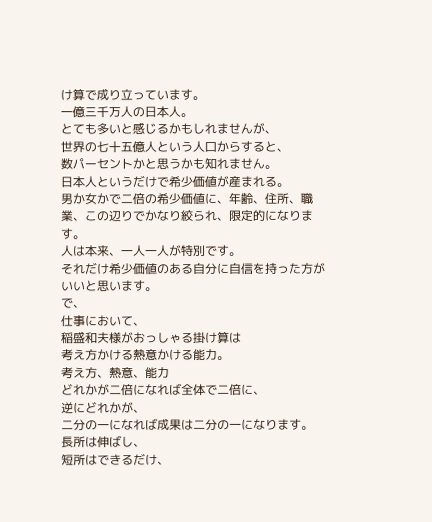け算で成り立っています。
一億三千万人の日本人。
とても多いと感じるかもしれませんが、
世界の七十五億人という人口からすると、
数パーセントかと思うかも知れません。
日本人というだけで希少価値が産まれる。
男か女かで二倍の希少価値に、年齢、住所、職業、この辺りでかなり絞られ、限定的になります。
人は本来、一人一人が特別です。
それだけ希少価値のある自分に自信を持った方がいいと思います。
で、
仕事において、
稲盛和夫様がおっしゃる掛け算は
考え方かける熱意かける能力。
考え方、熱意、能力
どれかが二倍になれば全体で二倍に、
逆にどれかが、
二分の一になれば成果は二分の一になります。
長所は伸ばし、
短所はできるだけ、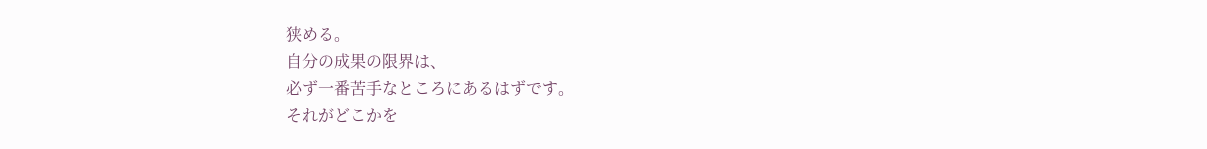狭める。
自分の成果の限界は、
必ず一番苦手なところにあるはずです。
それがどこかを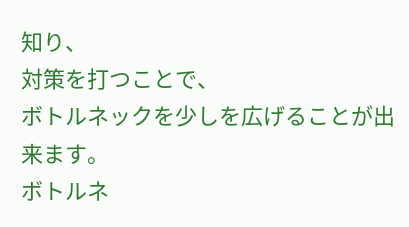知り、
対策を打つことで、
ボトルネックを少しを広げることが出来ます。
ボトルネ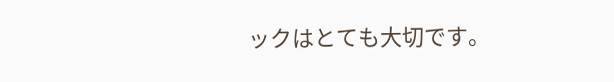ックはとても大切です。